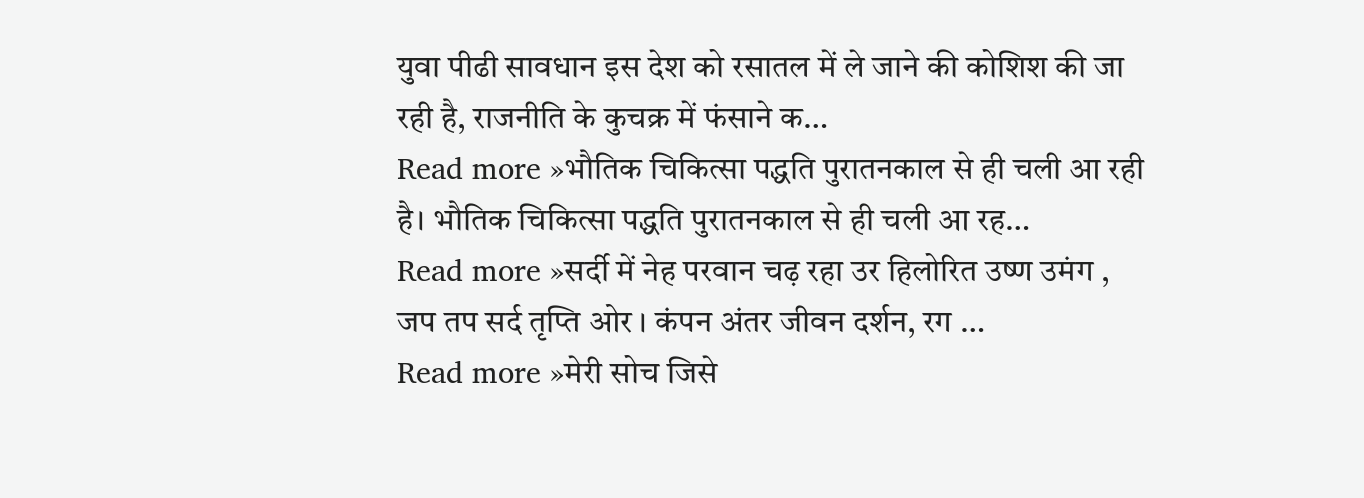युवा पीढी सावधान इस देश को रसातल में ले जाने की कोशिश की जा रही है, राजनीति के कुचक्र में फंसाने क…
Read more »भौतिक चिकित्सा पद्धति पुरातनकाल से ही चली आ रही है। भौतिक चिकित्सा पद्धति पुरातनकाल से ही चली आ रह…
Read more »सर्दी में नेह परवान चढ़ रहा उर हिलोरित उष्ण उमंग , जप तप सर्द तृप्ति ओर । कंपन अंतर जीवन दर्शन, रग …
Read more »मेरी सोच जिसे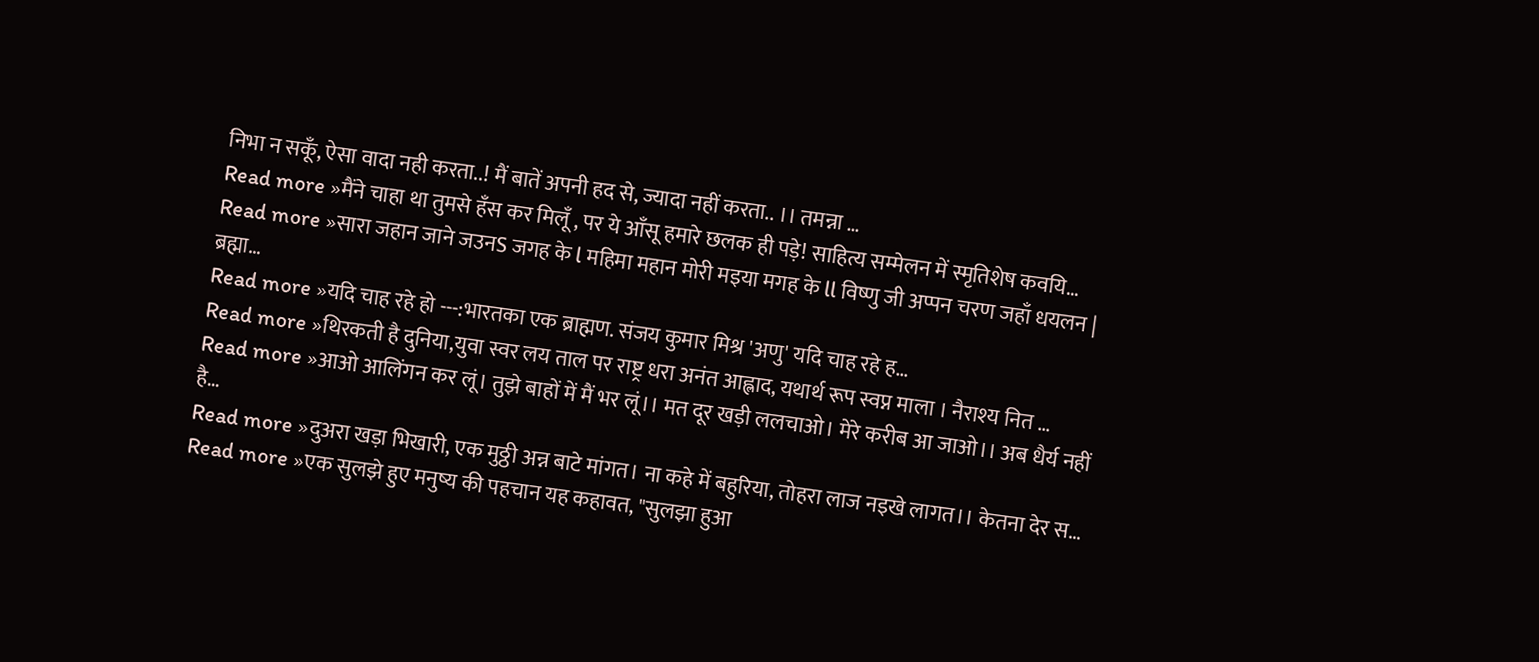निभा न सकूँ, ऐसा वादा नही करता..! मैं बातें अपनी हद से, ज्यादा नहीं करता.. ।। तमन्ना …
Read more »मैंने चाहा था तुमसे हँस कर मिलूँ , पर ये आँसू हमारे छलक ही पड़े! साहित्य सम्मेलन में स्मृतिशेष कवयि…
Read more »सारा जहान जाने जउनS जगह के l महिमा महान मोरी मइया मगह के ll विष्णु जी अप्पन चरण जहाँ धयलन | ब्रह्मा…
Read more »यदि चाह रहे हो ---:भारतका एक ब्राह्मण. संजय कुमार मिश्र 'अणु' यदि चाह रहे ह…
Read more »थिरकती है दुनिया,युवा स्वर लय ताल पर राष्ट्र धरा अनंत आह्लाद, यथार्थ रूप स्वप्न माला । नैराश्य नित …
Read more »आओ आलिंगन कर लूं। तुझे बाहों में मैं भर लूं।। मत दूर खड़ी ललचाओ। मेरे करीब आ जाओ।। अब धैर्य नहीं है…
Read more »दुअरा खड़ा भिखारी, एक मुठ्ठी अन्न बाटे मांगत। ना कहे में बहुरिया, तोहरा लाज नइखे लागत।। केतना देर स…
Read more »एक सुलझे हुए मनुष्य की पहचान यह कहावत, "सुलझा हुआ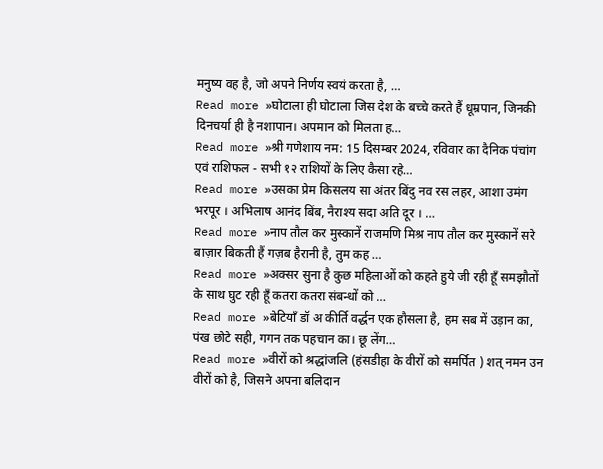मनुष्य वह है, जो अपने निर्णय स्वयं करता है, …
Read more »घोटाला ही घोटाला जिस देश के बच्चे करते हैं धूम्रपान, जिनकी दिनचर्या ही है नशापान। अपमान को मिलता ह…
Read more »श्री गणेशाय नम: 15 दिसम्बर 2024, रविवार का दैनिक पंचांग एवं राशिफल - सभी १२ राशियों के लिए कैसा रहे…
Read more »उसका प्रेम किसलय सा अंतर बिंदु नव रस लहर, आशा उमंग भरपूर । अभिलाष आनंद बिंब, नैराश्य सदा अति दूर । …
Read more »नाप तौल कर मुस्कानें राजमणि मिश्र नाप तौल कर मुस्कानें सरे बाज़ार बिकती हैं गज़ब हैरानी है, तुम कह …
Read more »अक्सर सुना है कुछ महिलाओं को कहते हुये जी रही हूँ समझौतों के साथ घुट रही हूँ कतरा कतरा संबन्धों को …
Read more »बेटियाँ डॉ अ कीर्ति वर्द्धन एक हौसला है, हम सब में उड़ान का, पंख छोटे सही, गगन तक पहचान का। छू लेंग…
Read more »वीरों को श्रद्धांजलि (हंसडीहा के वीरों को समर्पित ) शत् नमन उन वीरों को है, जिसने अपना बलिदान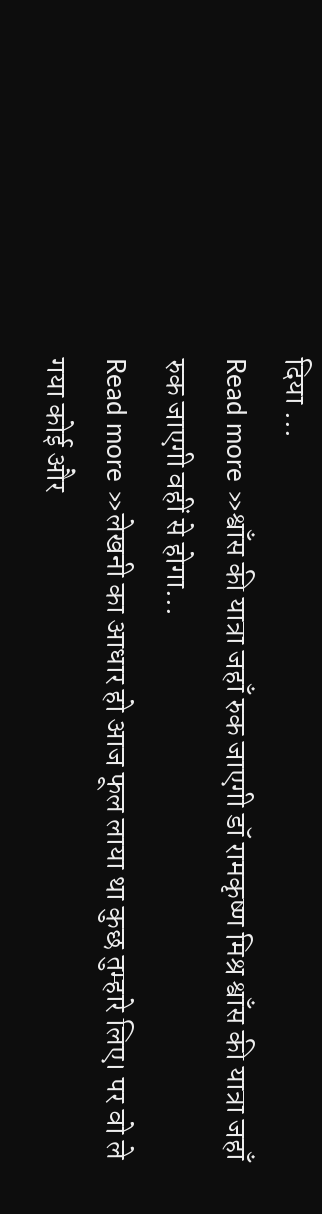दिया …
Read more »श्वाँस की यात्रा जहाँ रुक जाएगी डॉ रामकृष्ण मिश्र श्वाँस की यात्रा जहाँ रुक जाएगी वहीं से होगा…
Read more »लेखनी का आधार हो आज फूल लाया था कुछ तुम्हारे लिए। पर वो ले गया कोई और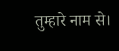तुम्हारे नाम से।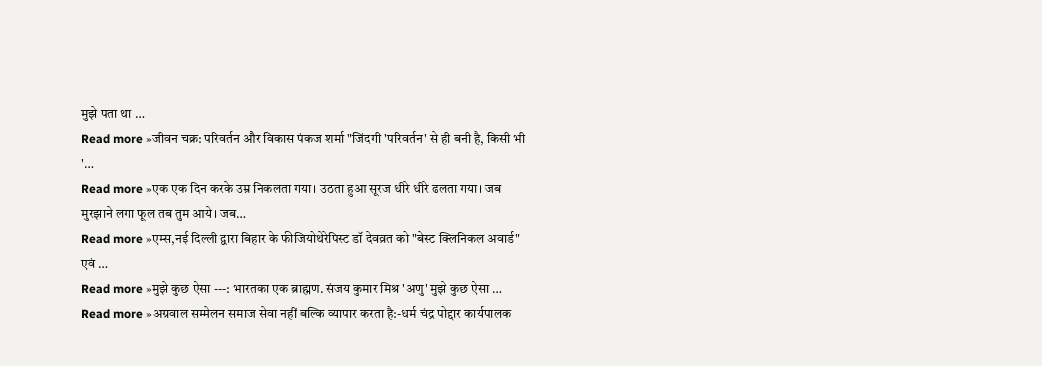मुझे पता था …
Read more »जीवन चक्र: परिवर्तन और विकास पंकज शर्मा "जिंदगी 'परिवर्तन' से ही बनी है, किसी भी '…
Read more »एक एक दिन करके उम्र निकलता गया। उठता हुआ सूरज धीरे धीरे ढलता गया। जब मुरझाने लगा फूल तब तुम आये। जब…
Read more »एम्स,नई दिल्ली द्वारा बिहार के फीजियोथेरेपिस्ट डॉ देवव्रत को "बेस्ट क्लिनिकल अवार्ड" एवं …
Read more »मुझे कुछ ऐसा ---: भारतका एक ब्राह्मण. संजय कुमार मिश्र 'अणु' मुझे कुछ ऐसा …
Read more »अग्रवाल सम्मेलन समाज सेवा नहीं बल्कि व्यापार करता है:-धर्म चंद्र पोद्दार कार्यपालक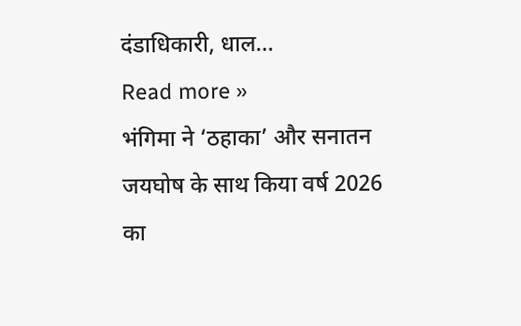दंडाधिकारी, धाल…
Read more »
भंगिमा ने ‘ठहाका’ और सनातन जयघोष के साथ किया वर्ष 2026 का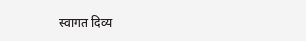स्वागत दिव्य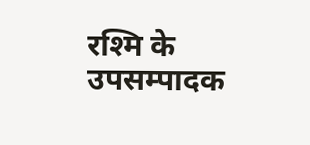रश्मि के उपसम्पादक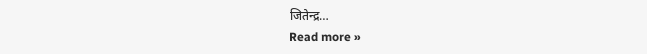जितेन्द्र…
Read more »